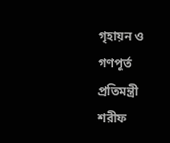গৃহায়ন ও গণপূর্ত প্রতিমন্ত্রী শরীফ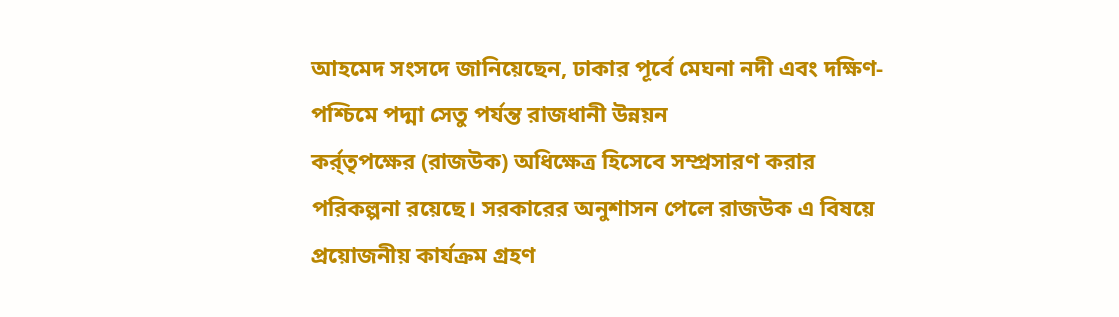আহমেদ সংসদে জানিয়েছেন, ঢাকার পূর্বে মেঘনা নদী এবং দক্ষিণ-পশ্চিমে পদ্মা সেতু পর্যন্ত রাজধানী উন্নয়ন
কর্র্তৃপক্ষের (রাজউক) অধিক্ষেত্র হিসেবে সম্প্রসারণ করার পরিকল্পনা রয়েছে। সরকারের অনুশাসন পেলে রাজউক এ বিষয়ে প্রয়োজনীয় কার্যক্রম গ্রহণ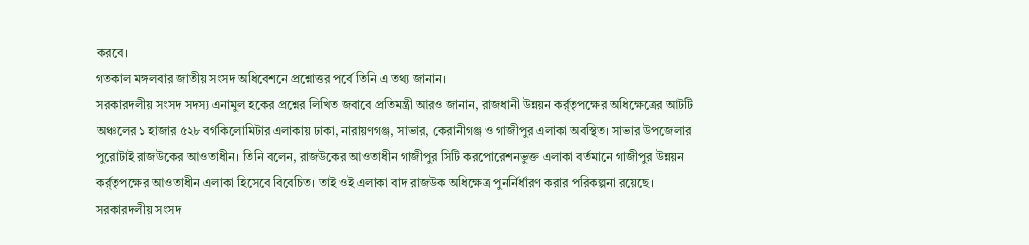করবে।
গতকাল মঙ্গলবার জাতীয় সংসদ অধিবেশনে প্রশ্নোত্তর পর্বে তিনি এ তথ্য জানান।
সরকারদলীয় সংসদ সদস্য এনামুল হকের প্রশ্নের লিখিত জবাবে প্রতিমন্ত্রী আরও জানান, রাজধানী উন্নয়ন কর্র্তৃপক্ষের অধিক্ষেত্রের আটটি অঞ্চলের ১ হাজার ৫২৮ বর্গকিলোমিটার এলাকায় ঢাকা, নারায়ণগঞ্জ, সাভার, কেরানীগঞ্জ ও গাজীপুর এলাকা অবস্থিত। সাভার উপজেলার পুরোটাই রাজউকের আওতাধীন। তিনি বলেন, রাজউকের আওতাধীন গাজীপুর সিটি করপোরেশনভুক্ত এলাকা বর্তমানে গাজীপুর উন্নয়ন কর্র্তৃপক্ষের আওতাধীন এলাকা হিসেবে বিবেচিত। তাই ওই এলাকা বাদ রাজউক অধিক্ষেত্র পুনর্নির্ধারণ করার পরিকল্পনা রয়েছে।
সরকারদলীয় সংসদ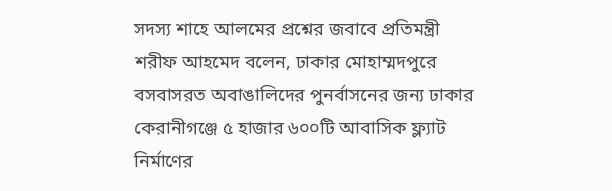সদস্য শাহে আলমের প্রশ্নের জবাবে প্রতিমন্ত্রী শরীফ আহমেদ বলেন, ঢাকার মোহাম্মদপুরে বসবাসরত অবাঙালিদের পুনর্বাসনের জন্য ঢাকার কেরানীগঞ্জে ৫ হাজার ৬০০টি আবাসিক ফ্ল্যাট নির্মাণের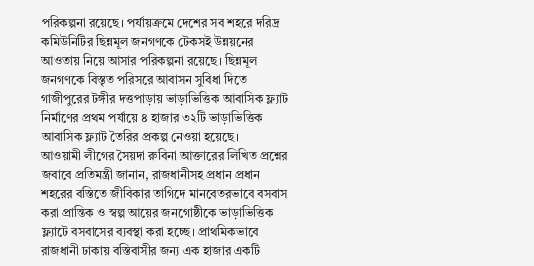পরিকল্পনা রয়েছে। পর্যায়ক্রমে দেশের সব শহরে দরিদ্র কমিউনিটির ছিন্নমূল জনগণকে টেকসই উন্নয়নের আওতায় নিয়ে আসার পরিকল্পনা রয়েছে। ছিন্নমূল জনগণকে বিস্তৃত পরিসরে আবাসন সুবিধা দিতে গাজীপুরের টঙ্গীর দত্তপাড়ায় ভাড়াভিত্তিক আবাসিক ফ্ল্যাট নির্মাণের প্রথম পর্যায়ে ৪ হাজার ৩২টি ভাড়াভিত্তিক আবাসিক ফ্ল্যাট তৈরির প্রকল্প নেওয়া হয়েছে।
আওয়ামী লীগের সৈয়দা রুবিনা আক্তারের লিখিত প্রশ্নের জবাবে প্রতিমন্ত্রী জানান, রাজধানীসহ প্রধান প্রধান শহরের বস্তিতে জীবিকার তাগিদে মানবেতরভাবে বসবাস করা প্রান্তিক ও স্বল্প আয়ের জনগোষ্ঠীকে ভাড়াভিত্তিক ফ্ল্যাটে বসবাসের ব্যবস্থা করা হচ্ছে। প্রাথমিকভাবে রাজধানী ঢাকায় বস্তিবাসীর জন্য এক হাজার একটি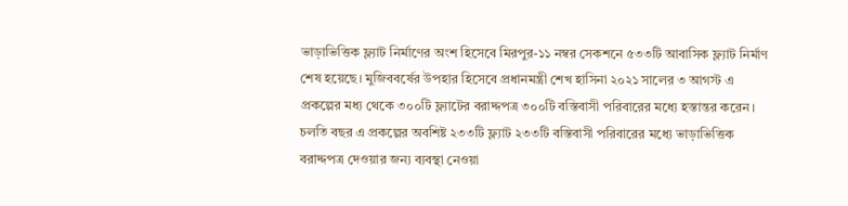ভাড়াভিত্তিক ফ্ল্যাট নির্মাণের অংশ হিসেবে মিরপুর-১১ নম্বর সেকশনে ৫৩৩টি আবাসিক ফ্ল্যাট নির্মাণ শেষ হয়েছে। মুজিববর্ষের উপহার হিসেবে প্রধানমন্ত্রী শেখ হাসিনা ২০২১ সালের ৩ আগস্ট এ প্রকল্পের মধ্য থেকে ৩০০টি ফ্ল্যাটের বরাদ্দপত্র ৩০০টি বস্তিবাসী পরিবারের মধ্যে হস্তান্তর করেন। চলতি বছর এ প্রকল্পের অবশিষ্ট ২৩৩টি ফ্ল্যাট ২৩৩টি বস্তিবাসী পরিবারের মধ্যে ভাড়াভিত্তিক বরাদ্দপত্র দেওয়ার জন্য ব্যবস্থা নেওয়া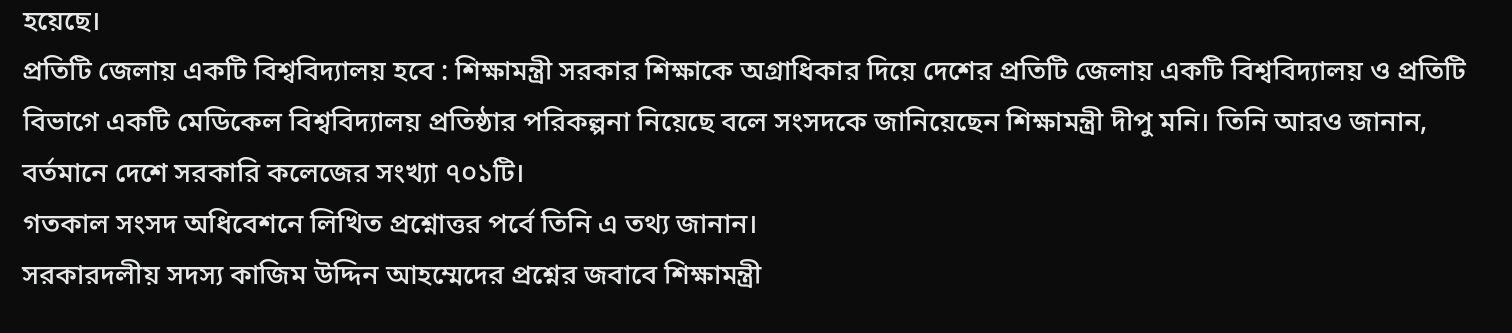হয়েছে।
প্রতিটি জেলায় একটি বিশ্ববিদ্যালয় হবে : শিক্ষামন্ত্রী সরকার শিক্ষাকে অগ্রাধিকার দিয়ে দেশের প্রতিটি জেলায় একটি বিশ্ববিদ্যালয় ও প্রতিটি বিভাগে একটি মেডিকেল বিশ্ববিদ্যালয় প্রতিষ্ঠার পরিকল্পনা নিয়েছে বলে সংসদকে জানিয়েছেন শিক্ষামন্ত্রী দীপু মনি। তিনি আরও জানান, বর্তমানে দেশে সরকারি কলেজের সংখ্যা ৭০১টি।
গতকাল সংসদ অধিবেশনে লিখিত প্রশ্নোত্তর পর্বে তিনি এ তথ্য জানান।
সরকারদলীয় সদস্য কাজিম উদ্দিন আহম্মেদের প্রশ্নের জবাবে শিক্ষামন্ত্রী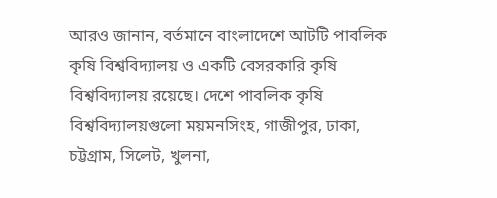আরও জানান, বর্তমানে বাংলাদেশে আটটি পাবলিক কৃষি বিশ্ববিদ্যালয় ও একটি বেসরকারি কৃষি বিশ্ববিদ্যালয় রয়েছে। দেশে পাবলিক কৃষি বিশ্ববিদ্যালয়গুলো ময়মনসিংহ, গাজীপুর, ঢাকা, চট্টগ্রাম, সিলেট, খুলনা,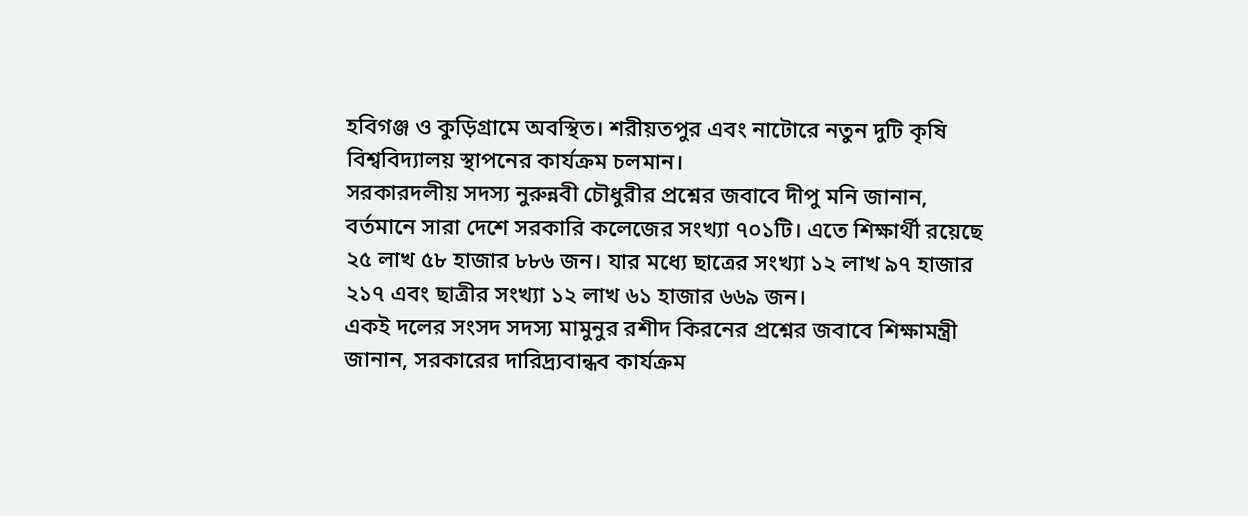হবিগঞ্জ ও কুড়িগ্রামে অবস্থিত। শরীয়তপুর এবং নাটোরে নতুন দুটি কৃষি বিশ্ববিদ্যালয় স্থাপনের কার্যক্রম চলমান।
সরকারদলীয় সদস্য নুরুন্নবী চৌধুরীর প্রশ্নের জবাবে দীপু মনি জানান, বর্তমানে সারা দেশে সরকারি কলেজের সংখ্যা ৭০১টি। এতে শিক্ষার্থী রয়েছে ২৫ লাখ ৫৮ হাজার ৮৮৬ জন। যার মধ্যে ছাত্রের সংখ্যা ১২ লাখ ৯৭ হাজার ২১৭ এবং ছাত্রীর সংখ্যা ১২ লাখ ৬১ হাজার ৬৬৯ জন।
একই দলের সংসদ সদস্য মামুনুর রশীদ কিরনের প্রশ্নের জবাবে শিক্ষামন্ত্রী জানান, সরকারের দারিদ্র্যবান্ধব কার্যক্রম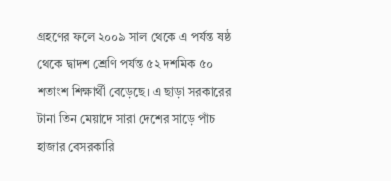গ্রহণের ফলে ২০০৯ সাল থেকে এ পর্যন্ত ষষ্ঠ থেকে দ্বাদশ শ্রেণি পর্যন্ত ৫২ দশমিক ৫০ শতাংশ শিক্ষার্থী বেড়েছে। এ ছাড়া সরকারের টানা তিন মেয়াদে সারা দেশের সাড়ে পাঁচ হাজার বেসরকারি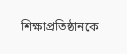শিক্ষাপ্রতিষ্ঠানকে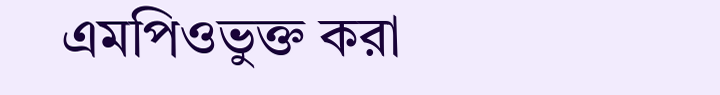এমপিওভুক্ত করা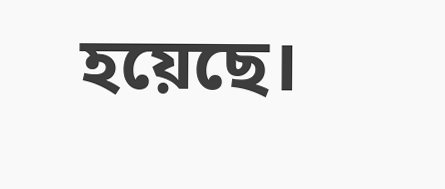হয়েছে।